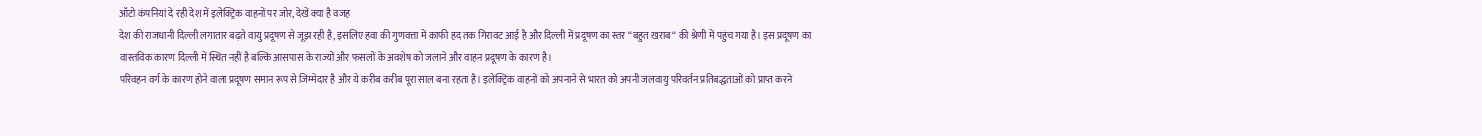ऑटो कंपनियां दे रही देश में इलेक्ट्रिक वाहनों पर जोर, देखें क्या है वजह
देश की राजधानी दिल्ली लगातार बढ़ते वायु प्रदूषण से जूझ रही है, इसलिए हवा की गुणवत्ता में काफी हद तक गिरावट आई है और दिल्ली में प्रदूषण का स्तर “बहुत खराब“ की श्रेणी में पहुंच गया है। इस प्रदूषण का वास्तविक कारण दिल्ली में स्थित नहीं है बल्कि आसपास के राज्यों और फसलों के अवशेष को जलाने और वाहन प्रदूषण के कारण है।
परिवहन वर्ग के कारण होने वाला प्रदूषण समान रूप से जिम्मेदार है और ये करीब करीब पूरा साल बना रहता है। इलेक्ट्रिक वाहनों को अपनाने से भारत को अपनी जलवायु परिवर्तन प्रतिबद्धताओं को प्राप्त करने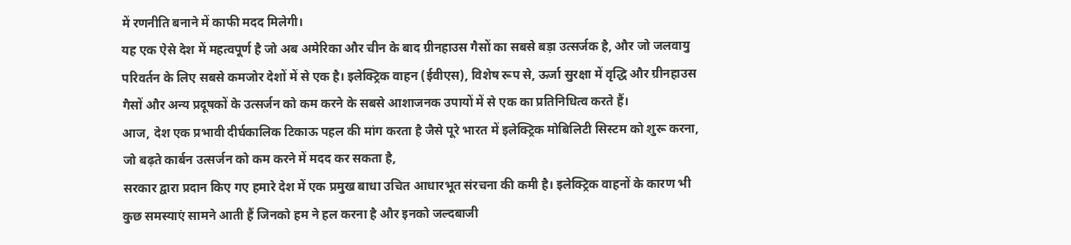में रणनीति बनाने में काफी मदद मिलेगी।
यह एक ऐसे देश में महत्वपूर्ण है जो अब अमेरिका और चीन के बाद ग्रीनहाउस गैसों का सबसे बड़ा उत्सर्जक है, और जो जलवायु परिवर्तन के लिए सबसे कमजोर देशों में से एक है। इलेक्ट्रिक वाहन (ईवीएस), विशेष रूप से, ऊर्जा सुरक्षा में वृद्धि और ग्रीनहाउस गैसों और अन्य प्रदूषकों के उत्सर्जन को कम करने के सबसे आशाजनक उपायों में से एक का प्रतिनिधित्व करते हैं।
आज, देश एक प्रभावी दीर्घकालिक टिकाऊ पहल की मांग करता है जैसे पूरे भारत में इलेक्ट्रिक मोबिलिटी सिस्टम को शुरू करना, जो बढ़ते कार्बन उत्सर्जन को कम करने में मदद कर सकता है,
सरकार द्वारा प्रदान किए गए हमारे देश में एक प्रमुख बाधा उचित आधारभूत संरचना की कमी है। इलेक्ट्रिक वाहनों के कारण भी कुछ समस्याएं सामने आती हैं जिनको हम ने हल करना है और इनको जल्दबाजी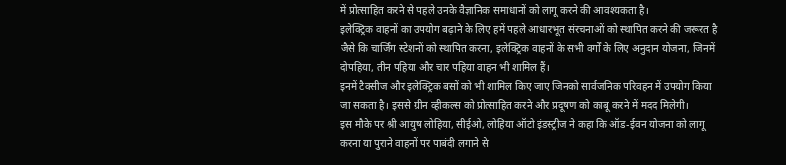में प्रोत्साहित करने से पहले उनके वैज्ञानिक समाधानों को लागू करने की आवश्यकता है।
इलेक्ट्रिक वाहनों का उपयोग बढ़ाने के लिए हमें पहले आधारभूत संरचनाओं को स्थापित करने की जरूरत है जैसे कि चार्जिंग स्टेशनों को स्थापित करना, इलेक्ट्रिक वाहनों के सभी वर्गों के लिए अनुदान योजना, जिनमें दोपहिया, तीन पहिया और चार पहिया वाहन भी शामिल हैं।
इनमें टैक्सीज और इलेक्ट्रिक बसों को भी शामिल किए जाए जिनको सार्वजनिक परिवहन में उपयोग किया जा सकता है। इससे ग्रीन व्हीकल्स को प्रोत्साहित करने और प्रदूषण को काबू करने में मदद मिलेगी।
इस मौके पर श्री आयुष लोहिया, सीईओ, लोहिया ऑटो इंडस्ट्रीज ने कहा कि ऑड-ईवन योजना को लागू करना या पुराने वाहनों पर पाबंदी लगाने से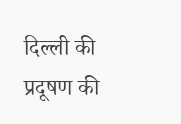दिल्ली की प्रदूषण की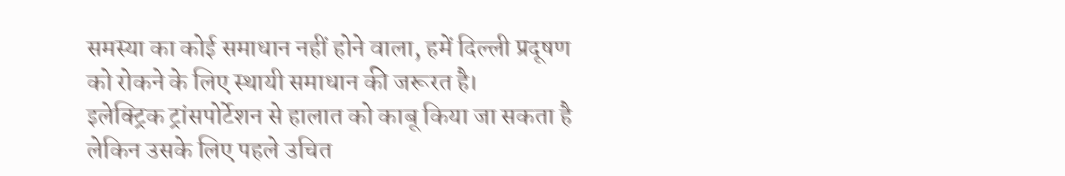समस्या का कोई समाधान नहीं होने वाला, हमें दिल्ली प्रदूषण को रोकने के लिए स्थायी समाधान की जरूरत है।
इलेक्ट्रिक ट्रांसपोर्टेशन से हालात को काबू किया जा सकता है लेकिन उसके लिए पहले उचित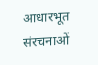आधारभूत संरचनाओं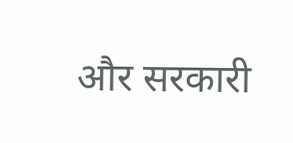और सरकारी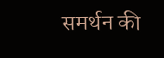समर्थन की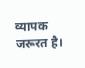व्यापक जरूरत है।